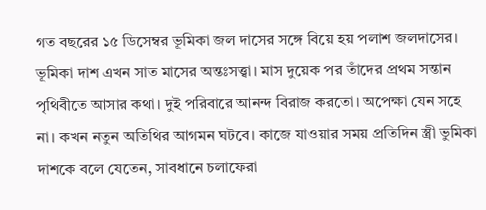গত বছরের ১৫ ডিসেম্বর ভূমিকা জল দাসের সঙ্গে বিয়ে হয় পলাশ জলদাসের। ভূমিকা দাশ এখন সাত মাসের অন্তঃসত্ত্বা। মাস দুয়েক পর তাঁদের প্রথম সন্তান পৃথিবীতে আসার কথা। দুই পরিবারে আনন্দ বিরাজ করতো। অপেক্ষা যেন সহে না। কখন নতুন অতিথির আগমন ঘটবে। কাজে যাওয়ার সময় প্রতিদিন স্ত্রী ভুমিকা দাশকে বলে যেতেন, সাবধানে চলাফেরা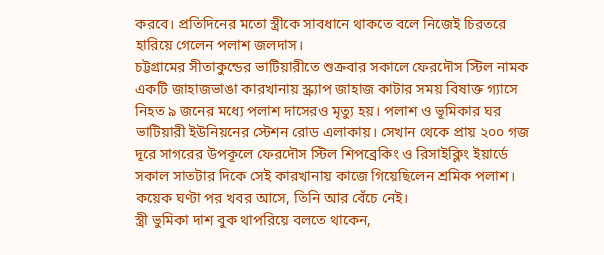করবে। প্রতিদিনের মতো স্ত্রীকে সাবধানে থাকতে বলে নিজেই চিরতরে হারিয়ে গেলেন পলাশ জলদাস।
চট্টগ্রামের সীতাকুন্ডের ভাটিয়ারীতে শুক্রবার সকালে ফেরদৌস স্টিল নামক একটি জাহাজভাঙা কারখানায় স্ক্র্যাপ জাহাজ কাটার সময় বিষাক্ত গ্যাসে নিহত ৯ জনের মধ্যে পলাশ দাসেরও মৃত্যু হয়। পলাশ ও ভূমিকার ঘর ভাটিয়ারী ইউনিয়নের স্টেশন রোড এলাকায়। সেখান থেকে প্রায় ২০০ গজ দূরে সাগরের উপকূলে ফেরদৌস স্টিল শিপব্রেকিং ও রিসাইক্লিং ইয়ার্ডে সকাল সাতটার দিকে সেই কারখানায় কাজে গিয়েছিলেন শ্রমিক পলাশ। কয়েক ঘণ্টা পর খবর আসে, তিনি আর বেঁচে নেই।
স্ত্রী ভুমিকা দাশ বুক থাপরিয়ে বলতে থাকেন,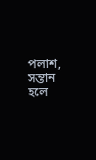পলাশ, সন্তান হলে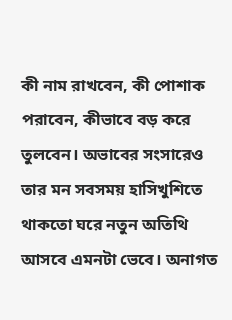কী নাম রাখবেন, কী পোশাক পরাবেন, কীভাবে বড় করে তুলবেন। অভাবের সংসারেও তার মন সবসময় হাসিখুশিতে থাকতো ঘরে নতুন অতিথি আসবে এমনটা ভেবে। অনাগত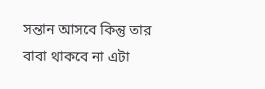সন্তান আসবে কিন্তু তার বাবা থাকবে না এটা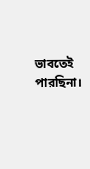ভাবতেই পারছিনা।